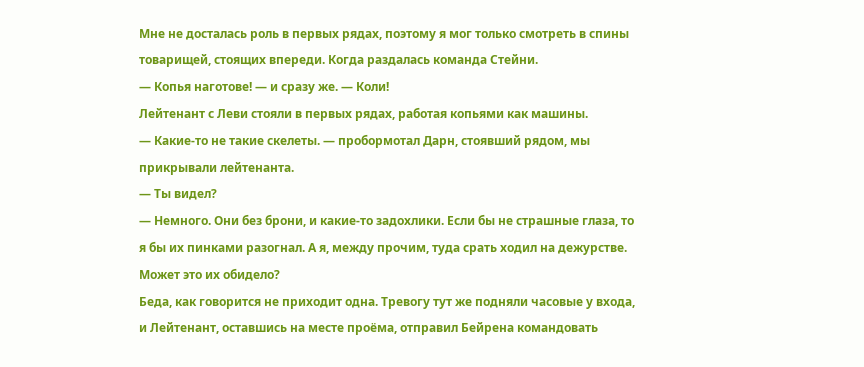Мне не досталась роль в первых рядах, поэтому я мог только смотреть в спины товарищей, стоящих впереди. Когда раздалась команда Стейни.
— Копья наготове! — и сразу же. — Коли!
Лейтенант с Леви стояли в первых рядах, работая копьями как машины.
— Какие-то не такие скелеты. — пробормотал Дарн, стоявший рядом, мы прикрывали лейтенанта.
— Ты видел?
— Немного. Они без брони, и какие-то задохлики. Если бы не страшные глаза, то я бы их пинками разогнал. А я, между прочим, туда срать ходил на дежурстве. Может это их обидело?
Беда, как говорится не приходит одна. Тревогу тут же подняли часовые у входа, и Лейтенант, оставшись на месте проёма, отправил Бейрена командовать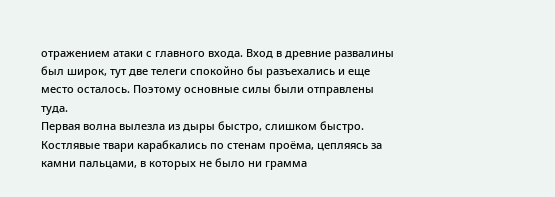отражением атаки с главного входа. Вход в древние развалины был широк, тут две телеги спокойно бы разъехались и еще место осталось. Поэтому основные силы были отправлены туда.
Первая волна вылезла из дыры быстро, слишком быстро. Костлявые твари карабкались по стенам проёма, цепляясь за камни пальцами, в которых не было ни грамма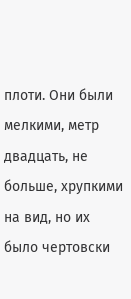плоти. Они были мелкими, метр двадцать, не больше, хрупкими на вид, но их было чертовски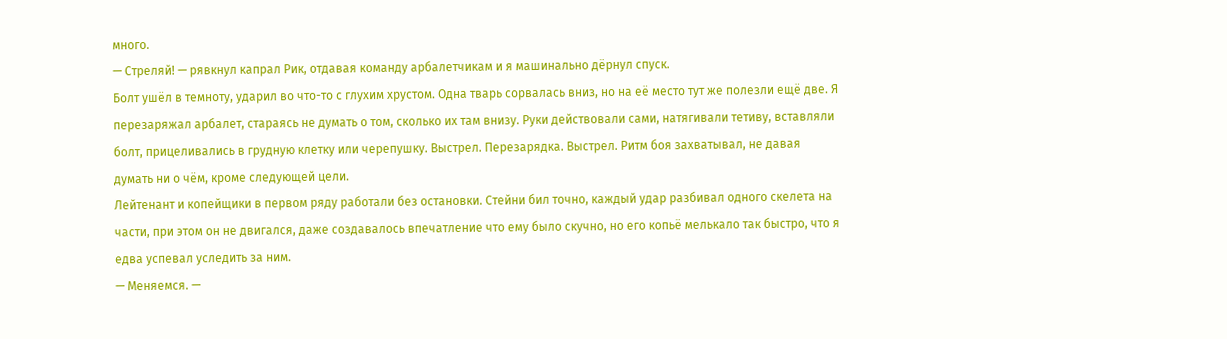много.
— Стреляй! — рявкнул капрал Рик, отдавая команду арбалетчикам и я машинально дёрнул спуск.
Болт ушёл в темноту, ударил во что-то с глухим хрустом. Одна тварь сорвалась вниз, но на её место тут же полезли ещё две. Я перезаряжал арбалет, стараясь не думать о том, сколько их там внизу. Руки действовали сами, натягивали тетиву, вставляли болт, прицеливались в грудную клетку или черепушку. Выстрел. Перезарядка. Выстрел. Ритм боя захватывал, не давая думать ни о чём, кроме следующей цели.
Лейтенант и копейщики в первом ряду работали без остановки. Стейни бил точно, каждый удар разбивал одного скелета на части, при этом он не двигался, даже создавалось впечатление что ему было скучно, но его копьё мелькало так быстро, что я едва успевал уследить за ним.
— Меняемся. —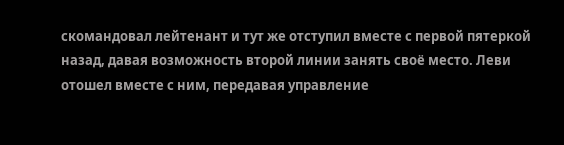скомандовал лейтенант и тут же отступил вместе с первой пятеркой назад, давая возможность второй линии занять своё место. Леви отошел вместе с ним, передавая управление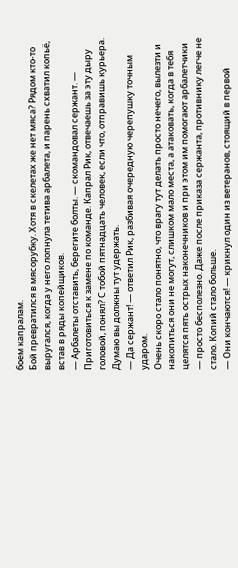боем капралам.
Бой превратился в мясорубку. Хотя в скелетах же нет мяса? Рядом кто-то выругался, когда у него лопнула тетива арбалета, и парень схватил копьё, встав в ряды копейщиков.
— Арбалеты отставить, берегите болты. — скомандовал сержант. — Приготовиться к замене по команде. Капрал Рик, отвечаешь за эту дыру головой, понял? С тобой пятнадцать человек, если что, отправишь курьера. Думаю вы должны тут удержать.
— Да сержант! — ответил Рик, разбивая очередную черепушку точным ударом.
Очень скоро стало понятно, что врагу тут делать просто нечего, вылезти и накопиться они не могут, слишком мало места, а атаковать, когда в тебя целятся пять острых наконечников и при этом им помогают арбалетчики — просто бесполезно. Даже после приказа сержанта, противнику легче не стало. Копий стало больше.
— Они кончаются! — крикнул один из ветеранов, стоящий в первой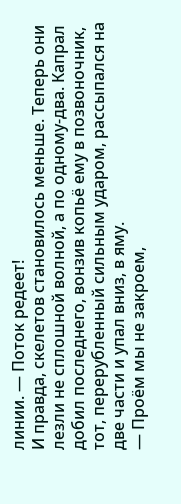линии. — Поток редеет!
И правда, скелетов становилось меньше. Теперь они лезли не сплошной волной, а по одному-два. Капрал добил последнего, вонзив копьё ему в позвоночник, тот, перерубленный сильным ударом, рассыпался на две части и упал вниз, в яму.
— Проём мы не закроем,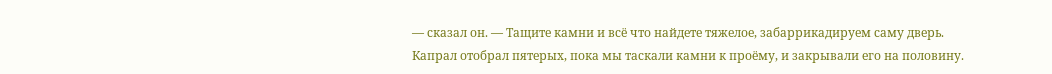— сказал он. — Тащите камни и всё что найдете тяжелое, забаррикадируем саму дверь.
Капрал отобрал пятерых, пока мы таскали камни к проёму, и закрывали его на половину.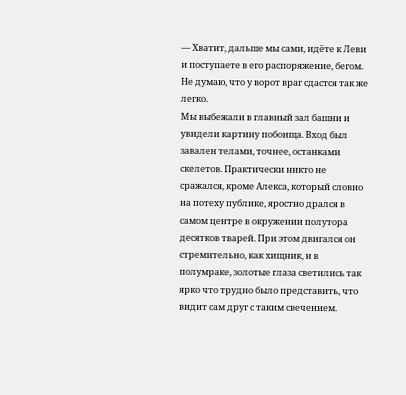— Хватит, дальше мы сами, идёте к Леви и поступаете в его распоряжение, бегом. Не думаю, что у ворот враг сдастся так же легко.
Мы выбежали в главный зал башни и увидели картину побоища. Вход был завален телами, точнее, останками скелетов. Практически никто не сражался, кроме Алекса, который словно на потеху публике, яростно дрался в самом центре в окружении полутора десятков тварей. При этом двигался он стремительно, как хищник, и в полумраке, золотые глаза светились так ярко что трудно было представить, что видит сам друг с таким свечением.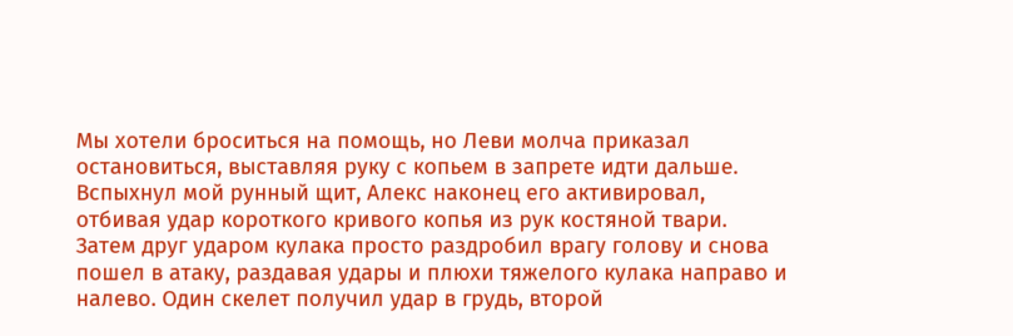Мы хотели броситься на помощь, но Леви молча приказал остановиться, выставляя руку с копьем в запрете идти дальше.
Вспыхнул мой рунный щит, Алекс наконец его активировал, отбивая удар короткого кривого копья из рук костяной твари. Затем друг ударом кулака просто раздробил врагу голову и снова пошел в атаку, раздавая удары и плюхи тяжелого кулака направо и налево. Один скелет получил удар в грудь, второй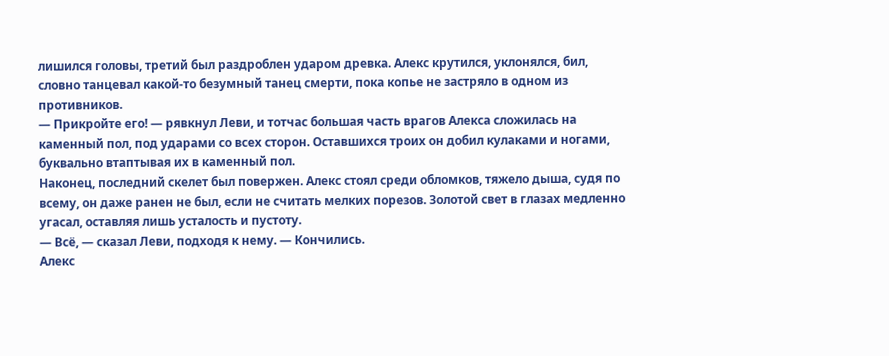лишился головы, третий был раздроблен ударом древка. Алекс крутился, уклонялся, бил, словно танцевал какой-то безумный танец смерти, пока копье не застряло в одном из противников.
— Прикройте его! — рявкнул Леви, и тотчас большая часть врагов Алекса сложилась на каменный пол, под ударами со всех сторон. Оставшихся троих он добил кулаками и ногами, буквально втаптывая их в каменный пол.
Наконец, последний скелет был повержен. Алекс стоял среди обломков, тяжело дыша, судя по всему, он даже ранен не был, если не считать мелких порезов. Золотой свет в глазах медленно угасал, оставляя лишь усталость и пустоту.
— Всё, — сказал Леви, подходя к нему. — Кончились.
Алекс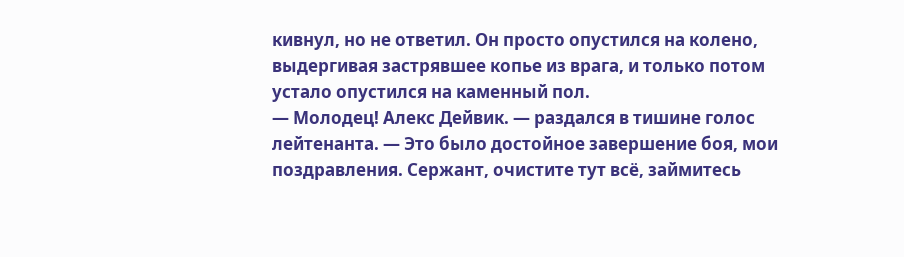кивнул, но не ответил. Он просто опустился на колено, выдергивая застрявшее копье из врага, и только потом устало опустился на каменный пол.
— Молодец! Алекс Дейвик. — раздался в тишине голос лейтенанта. — Это было достойное завершение боя, мои поздравления. Сержант, очистите тут всё, займитесь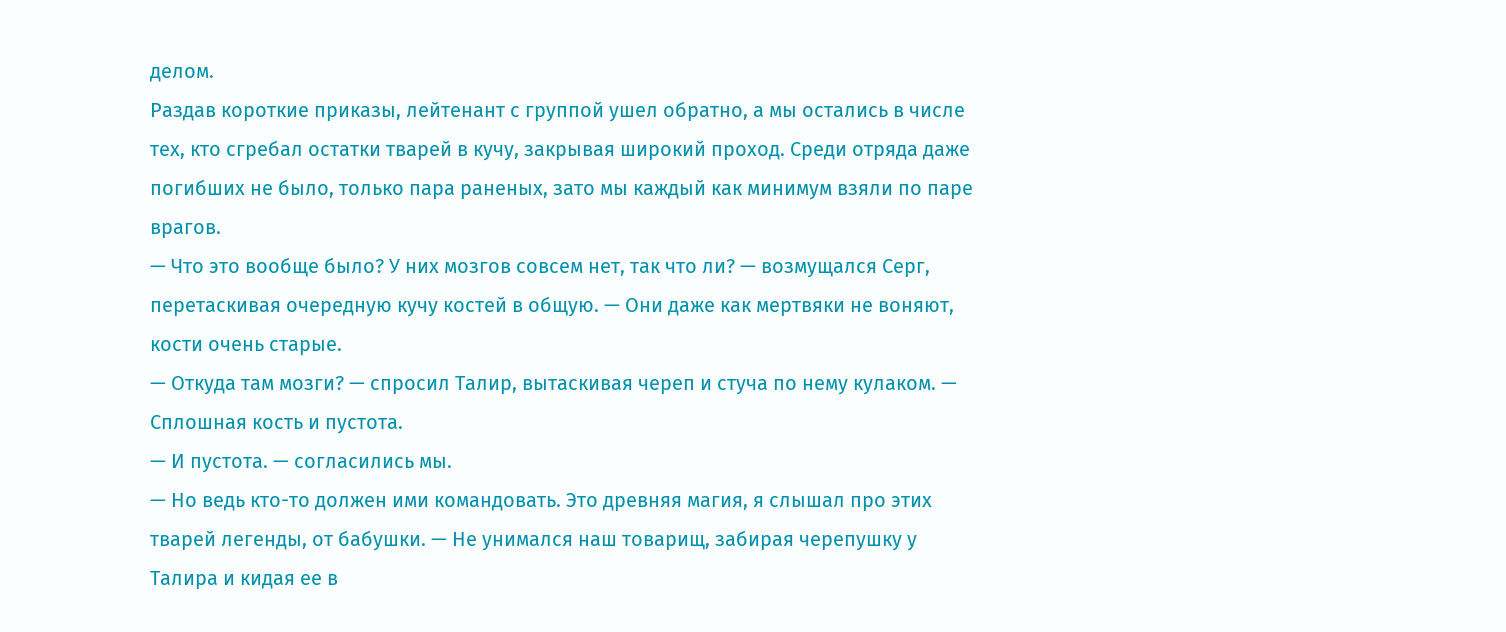делом.
Раздав короткие приказы, лейтенант с группой ушел обратно, а мы остались в числе тех, кто сгребал остатки тварей в кучу, закрывая широкий проход. Среди отряда даже погибших не было, только пара раненых, зато мы каждый как минимум взяли по паре врагов.
— Что это вообще было? У них мозгов совсем нет, так что ли? — возмущался Серг, перетаскивая очередную кучу костей в общую. — Они даже как мертвяки не воняют, кости очень старые.
— Откуда там мозги? — спросил Талир, вытаскивая череп и стуча по нему кулаком. — Сплошная кость и пустота.
— И пустота. — согласились мы.
— Но ведь кто-то должен ими командовать. Это древняя магия, я слышал про этих тварей легенды, от бабушки. — Не унимался наш товарищ, забирая черепушку у Талира и кидая ее в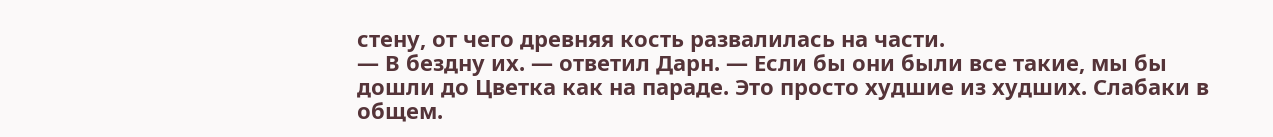стену, от чего древняя кость развалилась на части.
— В бездну их. — ответил Дарн. — Если бы они были все такие, мы бы дошли до Цветка как на параде. Это просто худшие из худших. Слабаки в общем.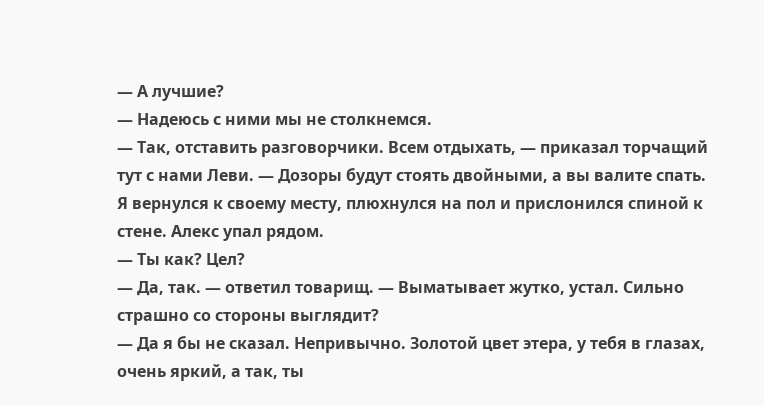— А лучшие?
— Надеюсь с ними мы не столкнемся.
— Так, отставить разговорчики. Всем отдыхать, — приказал торчащий тут с нами Леви. — Дозоры будут стоять двойными, а вы валите спать.
Я вернулся к своему месту, плюхнулся на пол и прислонился спиной к стене. Алекс упал рядом.
— Ты как? Цел?
— Да, так. — ответил товарищ. — Выматывает жутко, устал. Сильно страшно со стороны выглядит?
— Да я бы не сказал. Непривычно. Золотой цвет этера, у тебя в глазах, очень яркий, а так, ты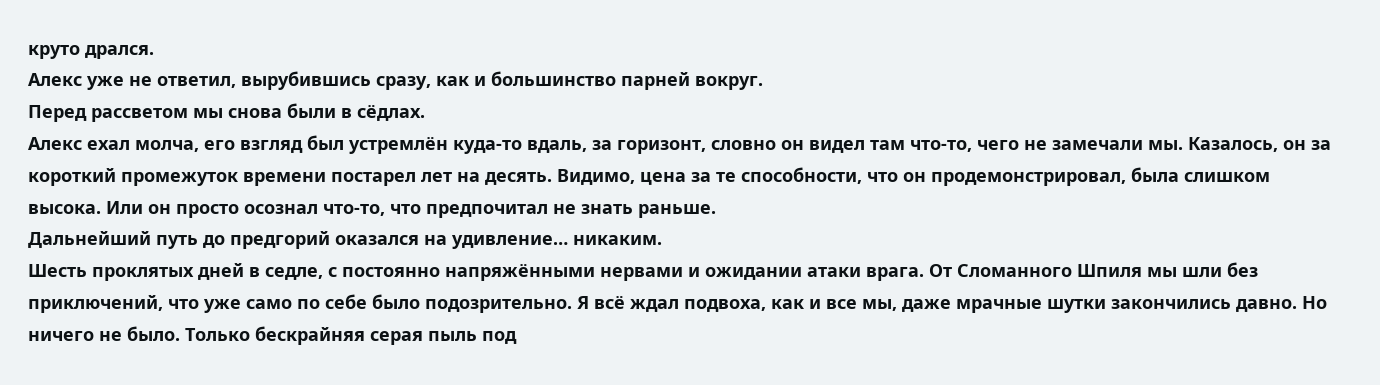круто дрался.
Алекс уже не ответил, вырубившись сразу, как и большинство парней вокруг.
Перед рассветом мы снова были в сёдлах.
Алекс ехал молча, его взгляд был устремлён куда-то вдаль, за горизонт, словно он видел там что-то, чего не замечали мы. Казалось, он за короткий промежуток времени постарел лет на десять. Видимо, цена за те способности, что он продемонстрировал, была слишком высока. Или он просто осознал что-то, что предпочитал не знать раньше.
Дальнейший путь до предгорий оказался на удивление… никаким.
Шесть проклятых дней в седле, с постоянно напряжёнными нервами и ожидании атаки врага. От Сломанного Шпиля мы шли без приключений, что уже само по себе было подозрительно. Я всё ждал подвоха, как и все мы, даже мрачные шутки закончились давно. Но ничего не было. Только бескрайняя серая пыль под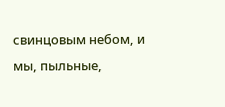свинцовым небом, и мы, пыльные,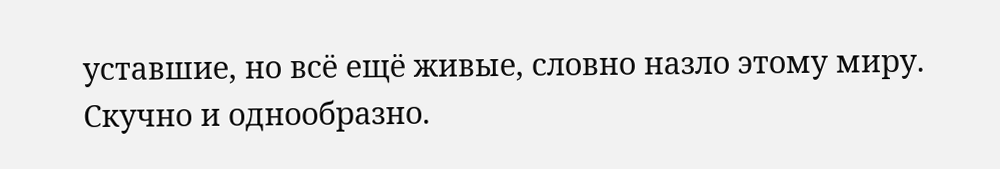уставшие, но всё ещё живые, словно назло этому миру. Скучно и однообразно.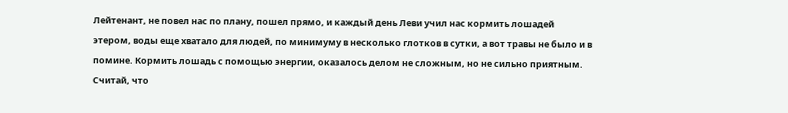Лейтенант, не повел нас по плану, пошел прямо, и каждый день Леви учил нас кормить лошадей этером, воды еще хватало для людей, по минимуму в несколько глотков в сутки, а вот травы не было и в помине. Кормить лошадь с помощью энергии, оказалось делом не сложным, но не сильно приятным. Считай, что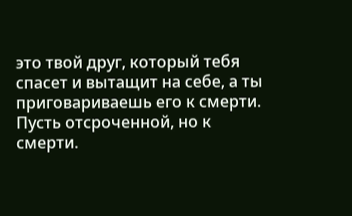это твой друг, который тебя спасет и вытащит на себе, а ты приговариваешь его к смерти. Пусть отсроченной, но к смерти.